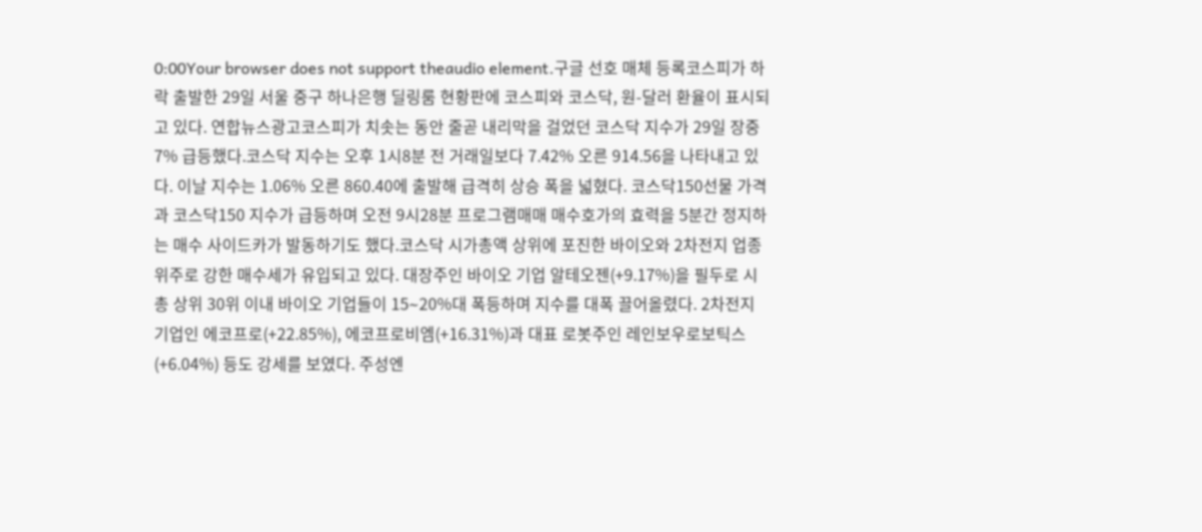0:00Your browser does not support theaudio element.구글 선호 매체 등록코스피가 하락 출발한 29일 서울 중구 하나은행 딜링룸 현황판에 코스피와 코스닥, 원-달러 환율이 표시되고 있다. 연합뉴스광고코스피가 치솟는 동안 줄곧 내리막을 걸었던 코스닥 지수가 29일 장중 7% 급등했다.코스닥 지수는 오후 1시8분 전 거래일보다 7.42% 오른 914.56을 나타내고 있다. 이날 지수는 1.06% 오른 860.40에 출발해 급격히 상승 폭을 넓혔다. 코스닥150선물 가격과 코스닥150 지수가 급등하며 오전 9시28분 프로그램매매 매수호가의 효력을 5분간 정지하는 매수 사이드카가 발동하기도 했다.코스닥 시가총액 상위에 포진한 바이오와 2차전지 업종 위주로 강한 매수세가 유입되고 있다. 대장주인 바이오 기업 알테오젠(+9.17%)을 필두로 시총 상위 30위 이내 바이오 기업들이 15∼20%대 폭등하며 지수를 대폭 끌어올렸다. 2차전지 기업인 에코프로(+22.85%), 에코프로비엠(+16.31%)과 대표 로봇주인 레인보우로보틱스(+6.04%) 등도 강세를 보였다. 주성엔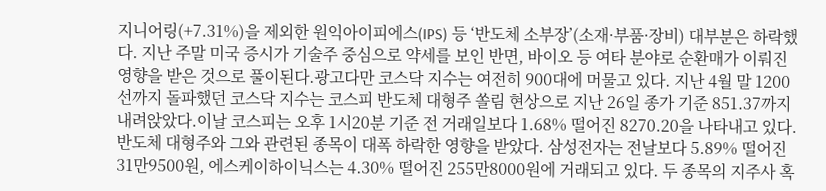지니어링(+7.31%)을 제외한 원익아이피에스(IPS) 등 ‘반도체 소부장’(소재·부품·장비) 대부분은 하락했다. 지난 주말 미국 증시가 기술주 중심으로 약세를 보인 반면, 바이오 등 여타 분야로 순환매가 이뤄진 영향을 받은 것으로 풀이된다.광고다만 코스닥 지수는 여전히 900대에 머물고 있다. 지난 4월 말 1200선까지 돌파했던 코스닥 지수는 코스피 반도체 대형주 쏠림 현상으로 지난 26일 종가 기준 851.37까지 내려앉았다.이날 코스피는 오후 1시20분 기준 전 거래일보다 1.68% 떨어진 8270.20을 나타내고 있다. 반도체 대형주와 그와 관련된 종목이 대폭 하락한 영향을 받았다. 삼성전자는 전날보다 5.89% 떨어진 31만9500원, 에스케이하이닉스는 4.30% 떨어진 255만8000원에 거래되고 있다. 두 종목의 지주사 혹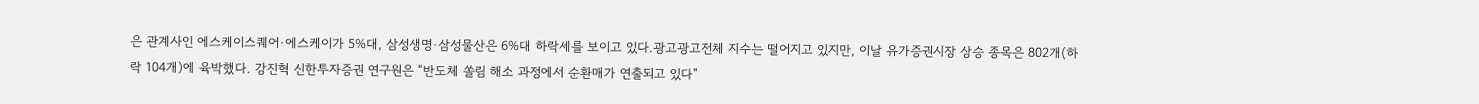은 관계사인 에스케이스퀘어·에스케이가 5%대, 삼성생명·삼성물산은 6%대 하락세를 보이고 있다.광고광고전체 지수는 떨어지고 있지만, 이날 유가증권시장 상승 종목은 802개(하락 104개)에 육박했다. 강진혁 신한투자증권 연구원은 “반도체 쏠림 해소 과정에서 순환매가 연출되고 있다”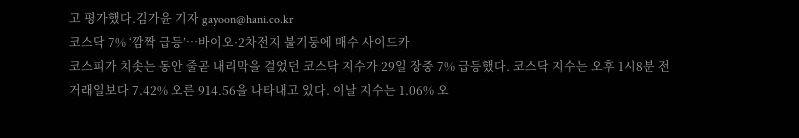고 평가했다.김가윤 기자 gayoon@hani.co.kr
코스닥 7% ‘깜짝 급등’…바이오·2차전지 불기둥에 매수 사이드카
코스피가 치솟는 동안 줄곧 내리막을 걸었던 코스닥 지수가 29일 장중 7% 급등했다. 코스닥 지수는 오후 1시8분 전 거래일보다 7.42% 오른 914.56을 나타내고 있다. 이날 지수는 1.06% 오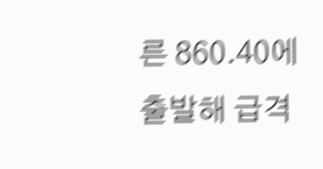른 860.40에 출발해 급격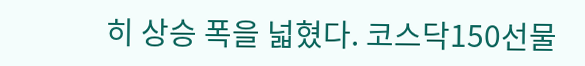히 상승 폭을 넓혔다. 코스닥150선물